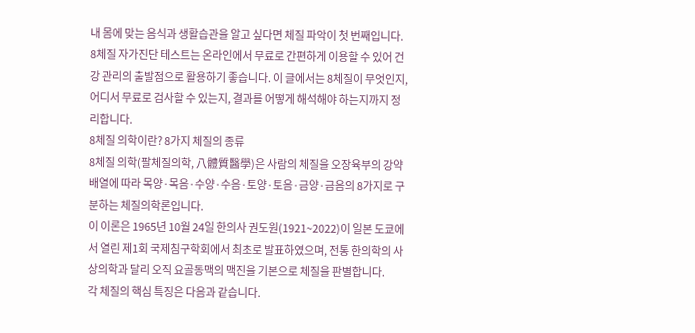내 몸에 맞는 음식과 생활습관을 알고 싶다면 체질 파악이 첫 번째입니다. 8체질 자가진단 테스트는 온라인에서 무료로 간편하게 이용할 수 있어 건강 관리의 출발점으로 활용하기 좋습니다. 이 글에서는 8체질이 무엇인지, 어디서 무료로 검사할 수 있는지, 결과를 어떻게 해석해야 하는지까지 정리합니다.
8체질 의학이란? 8가지 체질의 종류
8체질 의학(팔체질의학, 八體質醫學)은 사람의 체질을 오장육부의 강약 배열에 따라 목양·목음·수양·수음·토양·토음·금양·금음의 8가지로 구분하는 체질의학론입니다.
이 이론은 1965년 10월 24일 한의사 권도원(1921~2022)이 일본 도쿄에서 열린 제1회 국제침구학회에서 최초로 발표하였으며, 전통 한의학의 사상의학과 달리 오직 요골동맥의 맥진을 기본으로 체질을 판별합니다.
각 체질의 핵심 특징은 다음과 같습니다.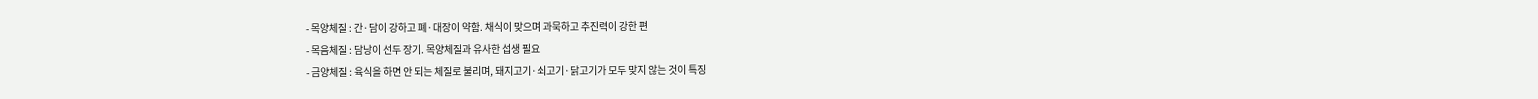- 목양체질 : 간·담이 강하고 폐·대장이 약함. 채식이 맞으며 과묵하고 추진력이 강한 편
- 목음체질 : 담낭이 선두 장기. 목양체질과 유사한 섭생 필요
- 금양체질 : 육식을 하면 안 되는 체질로 불리며, 돼지고기·쇠고기·닭고기가 모두 맞지 않는 것이 특징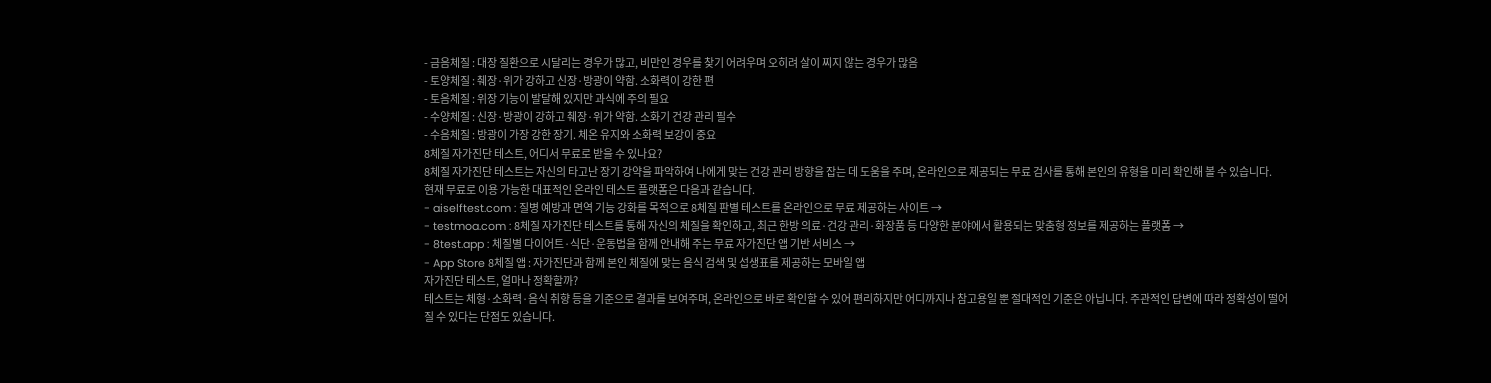- 금음체질 : 대장 질환으로 시달리는 경우가 많고, 비만인 경우를 찾기 어려우며 오히려 살이 찌지 않는 경우가 많음
- 토양체질 : 췌장·위가 강하고 신장·방광이 약함. 소화력이 강한 편
- 토음체질 : 위장 기능이 발달해 있지만 과식에 주의 필요
- 수양체질 : 신장·방광이 강하고 췌장·위가 약함. 소화기 건강 관리 필수
- 수음체질 : 방광이 가장 강한 장기. 체온 유지와 소화력 보강이 중요
8체질 자가진단 테스트, 어디서 무료로 받을 수 있나요?
8체질 자가진단 테스트는 자신의 타고난 장기 강약을 파악하여 나에게 맞는 건강 관리 방향을 잡는 데 도움을 주며, 온라인으로 제공되는 무료 검사를 통해 본인의 유형을 미리 확인해 볼 수 있습니다.
현재 무료로 이용 가능한 대표적인 온라인 테스트 플랫폼은 다음과 같습니다.
- aiselftest.com : 질병 예방과 면역 기능 강화를 목적으로 8체질 판별 테스트를 온라인으로 무료 제공하는 사이트 →
- testmoa.com : 8체질 자가진단 테스트를 통해 자신의 체질을 확인하고, 최근 한방 의료·건강 관리·화장품 등 다양한 분야에서 활용되는 맞춤형 정보를 제공하는 플랫폼 →
- 8test.app : 체질별 다이어트·식단·운동법을 함께 안내해 주는 무료 자가진단 앱 기반 서비스 →
- App Store 8체질 앱 : 자가진단과 함께 본인 체질에 맞는 음식 검색 및 섭생표를 제공하는 모바일 앱
자가진단 테스트, 얼마나 정확할까?
테스트는 체형·소화력·음식 취향 등을 기준으로 결과를 보여주며, 온라인으로 바로 확인할 수 있어 편리하지만 어디까지나 참고용일 뿐 절대적인 기준은 아닙니다. 주관적인 답변에 따라 정확성이 떨어질 수 있다는 단점도 있습니다.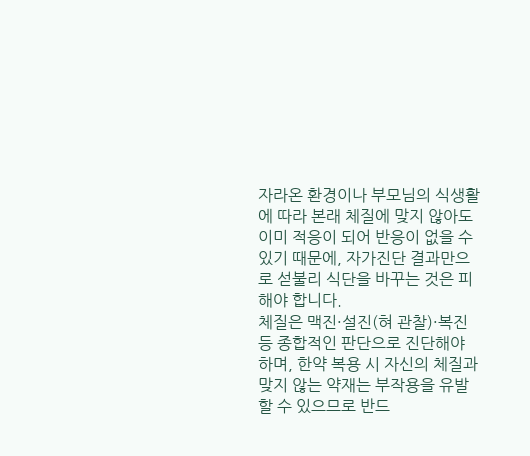자라온 환경이나 부모님의 식생활에 따라 본래 체질에 맞지 않아도 이미 적응이 되어 반응이 없을 수 있기 때문에, 자가진단 결과만으로 섣불리 식단을 바꾸는 것은 피해야 합니다.
체질은 맥진·설진(혀 관찰)·복진 등 종합적인 판단으로 진단해야 하며, 한약 복용 시 자신의 체질과 맞지 않는 약재는 부작용을 유발할 수 있으므로 반드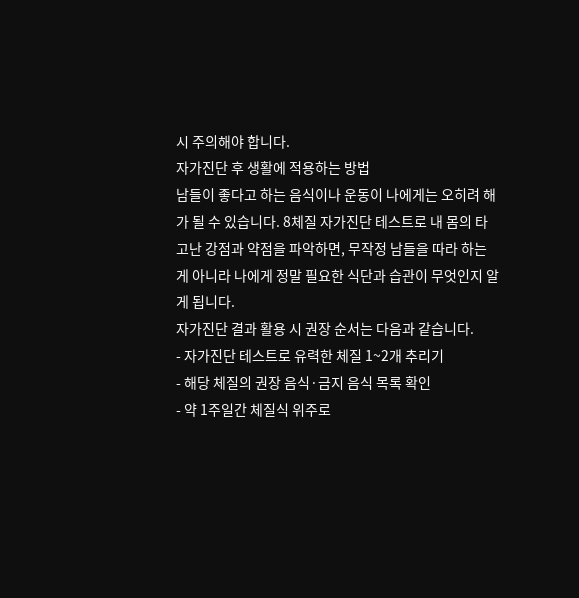시 주의해야 합니다.
자가진단 후 생활에 적용하는 방법
남들이 좋다고 하는 음식이나 운동이 나에게는 오히려 해가 될 수 있습니다. 8체질 자가진단 테스트로 내 몸의 타고난 강점과 약점을 파악하면, 무작정 남들을 따라 하는 게 아니라 나에게 정말 필요한 식단과 습관이 무엇인지 알게 됩니다.
자가진단 결과 활용 시 권장 순서는 다음과 같습니다.
- 자가진단 테스트로 유력한 체질 1~2개 추리기
- 해당 체질의 권장 음식·금지 음식 목록 확인
- 약 1주일간 체질식 위주로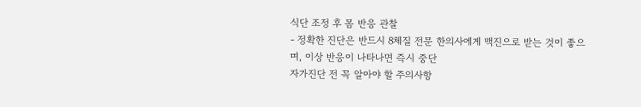식단 조정 후 몸 반응 관찰
- 정확한 진단은 반드시 8체질 전문 한의사에게 맥진으로 받는 것이 좋으며, 이상 반응이 나타나면 즉시 중단
자가진단 전 꼭 알아야 할 주의사항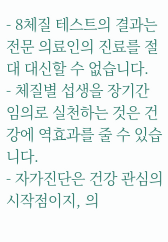- 8체질 테스트의 결과는 전문 의료인의 진료를 절대 대신할 수 없습니다.
- 체질별 섭생을 장기간 임의로 실천하는 것은 건강에 역효과를 줄 수 있습니다.
- 자가진단은 건강 관심의 시작점이지, 의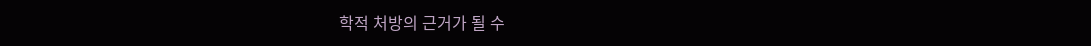학적 처방의 근거가 될 수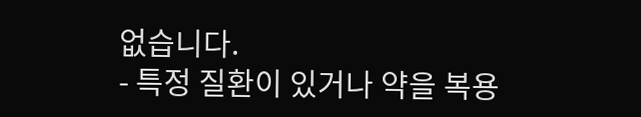없습니다.
- 특정 질환이 있거나 약을 복용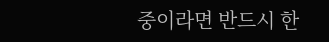중이라면 반드시 한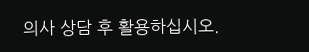의사 상담 후 활용하십시오.